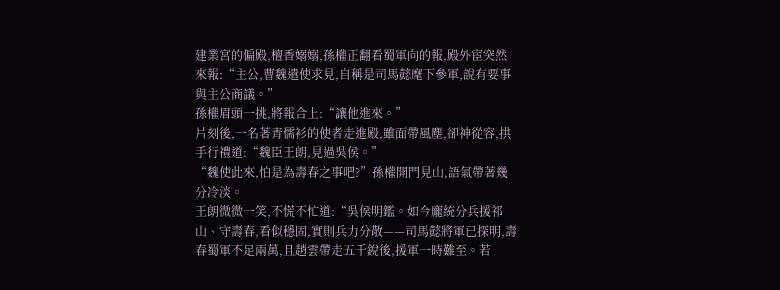建業宮的偏殿,檀香嫋嫋,孫權正翻看蜀軍向的報,殿外宦突然來報:“主公,曹魏遣使求見,自稱是司馬懿麾下參軍,說有要事與主公商議。”
孫權眉頭一挑,將報合上:“讓他進來。”
片刻後,一名著青儒衫的使者走進殿,雖面帶風塵,卻神從容,拱手行禮道:“魏臣王朗,見過吳侯。”
“魏使此來,怕是為壽春之事吧?”孫權開門見山,語氣帶著幾分冷淡。
王朗微微一笑,不慌不忙道:“吳侯明鑑。如今龐統分兵援祁山、守壽春,看似穩固,實則兵力分散——司馬懿將軍已探明,壽春蜀軍不足兩萬,且趙雲帶走五千銳後,援軍一時難至。若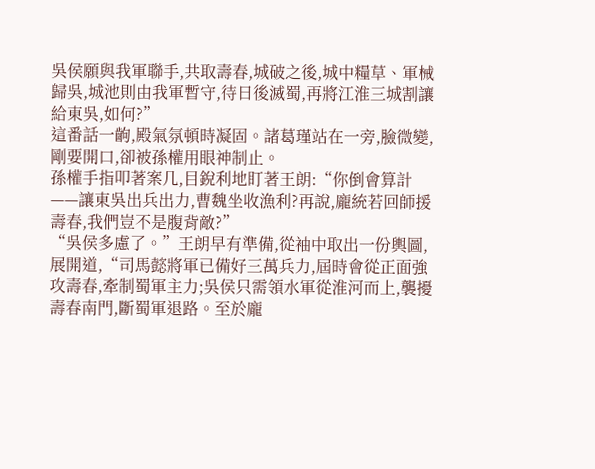吳侯願與我軍聯手,共取壽春,城破之後,城中糧草、軍械歸吳,城池則由我軍暫守,待日後滅蜀,再將江淮三城割讓給東吳,如何?”
這番話一齣,殿氣氛頓時凝固。諸葛瑾站在一旁,臉微變,剛要開口,卻被孫權用眼神制止。
孫權手指叩著案几,目銳利地盯著王朗:“你倒會算計——讓東吳出兵出力,曹魏坐收漁利?再說,龐統若回師援壽春,我們豈不是腹背敵?”
“吳侯多慮了。”王朗早有準備,從袖中取出一份輿圖,展開道,“司馬懿將軍已備好三萬兵力,屆時會從正面強攻壽春,牽制蜀軍主力;吳侯只需領水軍從淮河而上,襲擾壽春南門,斷蜀軍退路。至於龐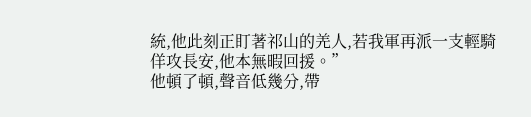統,他此刻正盯著祁山的羌人,若我軍再派一支輕騎佯攻長安,他本無暇回援。”
他頓了頓,聲音低幾分,帶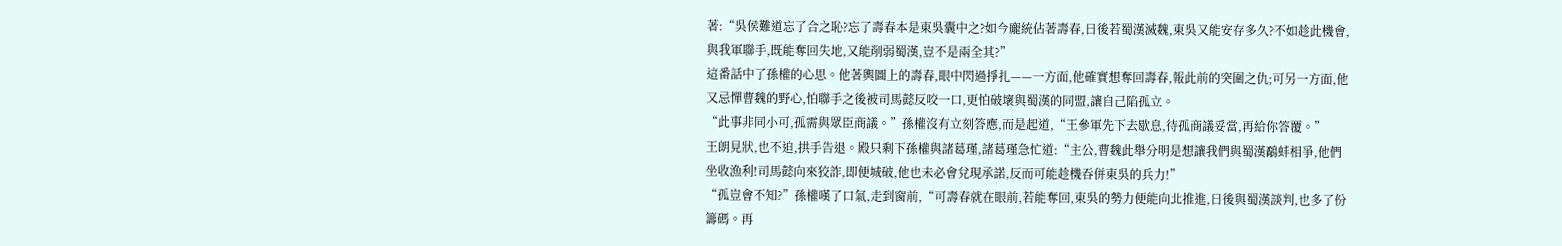著:“吳侯難道忘了合之恥?忘了壽春本是東吳囊中之?如今龐統佔著壽春,日後若蜀漢滅魏,東吳又能安存多久?不如趁此機會,與我軍聯手,既能奪回失地,又能削弱蜀漢,豈不是兩全其?”
這番話中了孫權的心思。他著輿圖上的壽春,眼中閃過掙扎——一方面,他確實想奪回壽春,報此前的突圍之仇;可另一方面,他又忌憚曹魏的野心,怕聯手之後被司馬懿反咬一口,更怕破壞與蜀漢的同盟,讓自己陷孤立。
“此事非同小可,孤需與眾臣商議。”孫權沒有立刻答應,而是起道,“王參軍先下去歇息,待孤商議妥當,再給你答覆。”
王朗見狀,也不迫,拱手告退。殿只剩下孫權與諸葛瑾,諸葛瑾急忙道:“主公,曹魏此舉分明是想讓我們與蜀漢鷸蚌相爭,他們坐收漁利!司馬懿向來狡詐,即便城破,他也未必會兌現承諾,反而可能趁機吞併東吳的兵力!”
“孤豈會不知?”孫權嘆了口氣,走到窗前,“可壽春就在眼前,若能奪回,東吳的勢力便能向北推進,日後與蜀漢談判,也多了份籌碼。再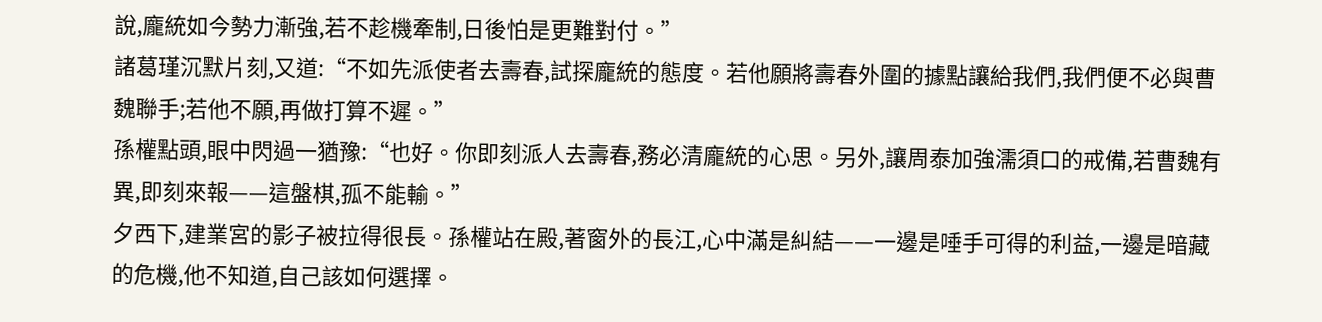說,龐統如今勢力漸強,若不趁機牽制,日後怕是更難對付。”
諸葛瑾沉默片刻,又道:“不如先派使者去壽春,試探龐統的態度。若他願將壽春外圍的據點讓給我們,我們便不必與曹魏聯手;若他不願,再做打算不遲。”
孫權點頭,眼中閃過一猶豫:“也好。你即刻派人去壽春,務必清龐統的心思。另外,讓周泰加強濡須口的戒備,若曹魏有異,即刻來報——這盤棋,孤不能輸。”
夕西下,建業宮的影子被拉得很長。孫權站在殿,著窗外的長江,心中滿是糾結——一邊是唾手可得的利益,一邊是暗藏的危機,他不知道,自己該如何選擇。